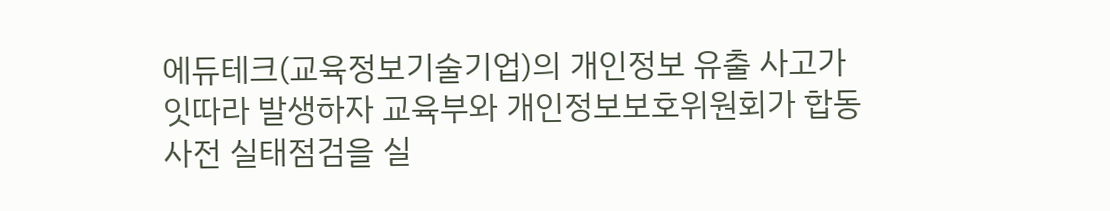에듀테크(교육정보기술기업)의 개인정보 유출 사고가 잇따라 발생하자 교육부와 개인정보보호위원회가 합동 사전 실태점검을 실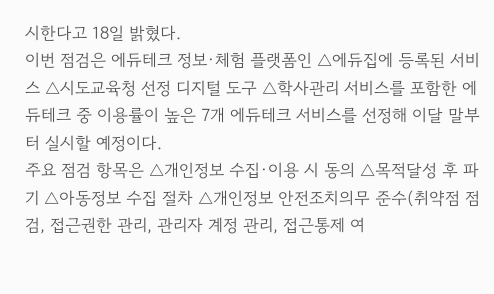시한다고 18일 밝혔다.
이번 점검은 에듀테크 정보·체험 플랫폼인 △에듀집에 등록된 서비스 △시도교육청 선정 디지털 도구 △학사관리 서비스를 포함한 에듀테크 중 이용률이 높은 7개 에듀테크 서비스를 선정해 이달 말부터 실시할 예정이다.
주요 점검 항목은 △개인정보 수집·이용 시 동의 △목적달성 후 파기 △아동정보 수집 절차 △개인정보 안전조치의무 준수(취약점 점검, 접근권한 관리, 관리자 계정 관리, 접근통제 여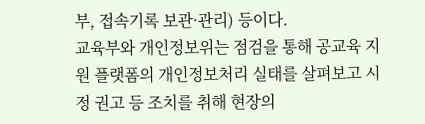부, 접속기록 보관·관리) 등이다.
교육부와 개인정보위는 점검을 통해 공교육 지원 플랫폼의 개인정보처리 실태를 살펴보고 시정 권고 등 조치를 취해 현장의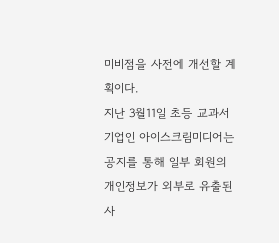미비점을 사전에 개선할 계획이다.
지난 3월11일 초등 교과서 기업인 아이스크림미디어는 공지를 통해 일부 회원의 개인정보가 외부로 유출된 사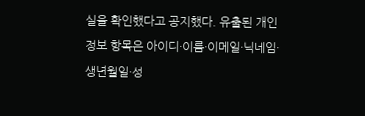실을 확인했다고 공지했다. 유출된 개인정보 항목은 아이디·이름·이메일·닉네임·생년월일·성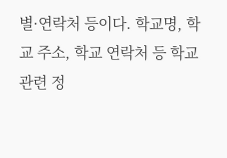별·연락처 등이다. 학교명, 학교 주소, 학교 연락처 등 학교 관련 정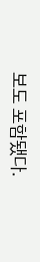보도 포함됐다.